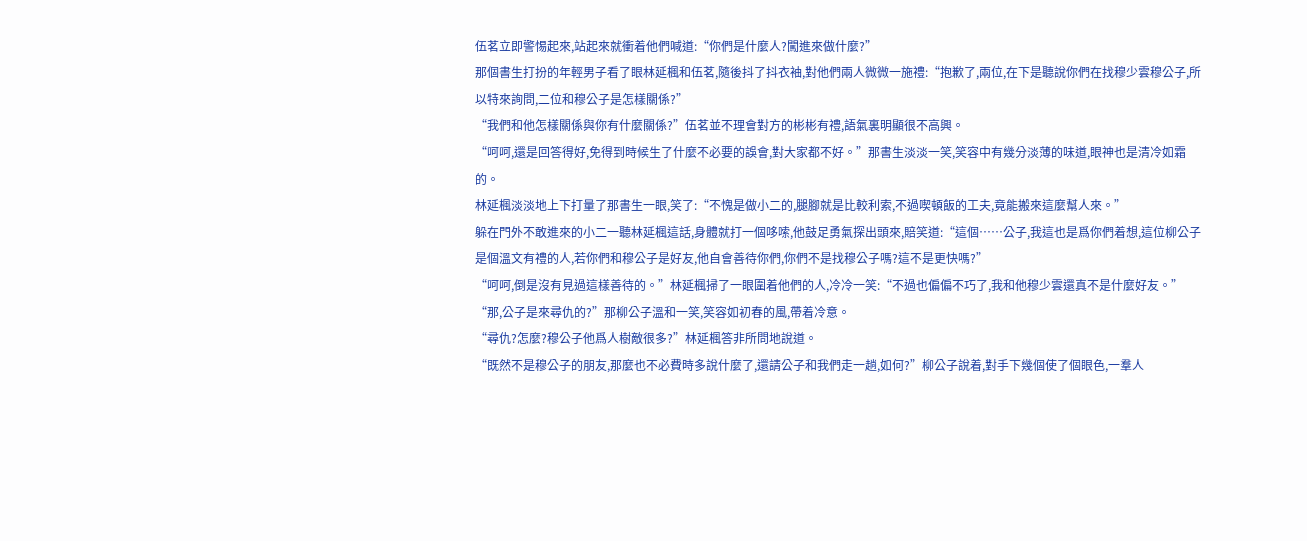伍茗立即警惕起來,站起來就衝着他們喊道:“你們是什麼人?闖進來做什麼?”
那個書生打扮的年輕男子看了眼林延楓和伍茗,隨後抖了抖衣袖,對他們兩人微微一施禮:“抱歉了,兩位,在下是聽說你們在找穆少雲穆公子,所以特來詢問,二位和穆公子是怎樣關係?”
“我們和他怎樣關係與你有什麼關係?”伍茗並不理會對方的彬彬有禮,語氣裏明顯很不高興。
“呵呵,還是回答得好,免得到時候生了什麼不必要的誤會,對大家都不好。”那書生淡淡一笑,笑容中有幾分淡薄的味道,眼神也是清冷如霜的。
林延楓淡淡地上下打量了那書生一眼,笑了:“不愧是做小二的,腿腳就是比較利索,不過喫頓飯的工夫,竟能搬來這麼幫人來。”
躲在門外不敢進來的小二一聽林延楓這話,身體就打一個哆嗦,他鼓足勇氣探出頭來,賠笑道:“這個……公子,我這也是爲你們着想,這位柳公子是個溫文有禮的人,若你們和穆公子是好友,他自會善待你們,你們不是找穆公子嗎?這不是更快嗎?”
“呵呵,倒是沒有見過這樣善待的。”林延楓掃了一眼圍着他們的人,冷冷一笑:“不過也偏偏不巧了,我和他穆少雲還真不是什麼好友。”
“那,公子是來尋仇的?”那柳公子溫和一笑,笑容如初春的風,帶着冷意。
“尋仇?怎麼?穆公子他爲人樹敵很多?”林延楓答非所問地說道。
“既然不是穆公子的朋友,那麼也不必費時多說什麼了,還請公子和我們走一趟,如何?”柳公子說着,對手下幾個使了個眼色,一羣人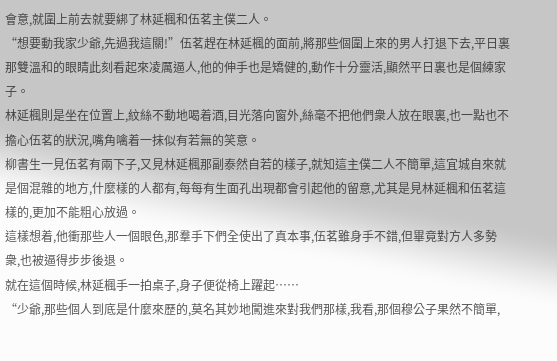會意,就圍上前去就要綁了林延楓和伍茗主僕二人。
“想要動我家少爺,先過我這關!”伍茗趕在林延楓的面前,將那些個圍上來的男人打退下去,平日裏那雙溫和的眼睛此刻看起來凌厲逼人,他的伸手也是矯健的,動作十分靈活,顯然平日裏也是個練家子。
林延楓則是坐在位置上,紋絲不動地喝着酒,目光落向窗外,絲毫不把他們衆人放在眼裏,也一點也不擔心伍茗的狀況,嘴角噙着一抹似有若無的笑意。
柳書生一見伍茗有兩下子,又見林延楓那副泰然自若的樣子,就知這主僕二人不簡單,這宜城自來就是個混雜的地方,什麼樣的人都有,每每有生面孔出現都會引起他的留意,尤其是見林延楓和伍茗這樣的,更加不能粗心放過。
這樣想着,他衝那些人一個眼色,那羣手下們全使出了真本事,伍茗雖身手不錯,但畢竟對方人多勢衆,也被逼得步步後退。
就在這個時候,林延楓手一拍桌子,身子便從椅上躍起……
“少爺,那些個人到底是什麼來歷的,莫名其妙地闖進來對我們那樣,我看,那個穆公子果然不簡單,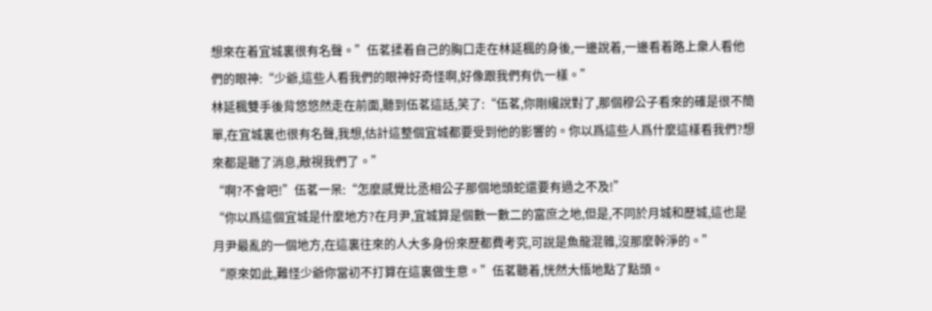想來在着宜城裏很有名聲。”伍茗揉着自己的胸口走在林延楓的身後,一邊說着,一邊看着路上衆人看他們的眼神:“少爺,這些人看我們的眼神好奇怪啊,好像跟我們有仇一樣。”
林延楓雙手後背悠悠然走在前面,聽到伍茗這話,笑了:“伍茗,你剛纔說對了,那個穆公子看來的確是很不簡單,在宜城裏也很有名聲,我想,估計這整個宜城都要受到他的影響的。你以爲這些人爲什麼這樣看我們?想來都是聽了消息,敵視我們了。”
“啊?不會吧!”伍茗一呆:“怎麼感覺比丞相公子那個地頭蛇還要有過之不及!”
“你以爲這個宜城是什麼地方?在月尹,宜城算是個數一數二的富庶之地,但是,不同於月城和歷城,這也是月尹最亂的一個地方,在這裏往來的人大多身份來歷都費考究,可說是魚龍混雜,沒那麼幹淨的。”
“原來如此,難怪少爺你當初不打算在這裏做生意。”伍茗聽着,恍然大悟地點了點頭。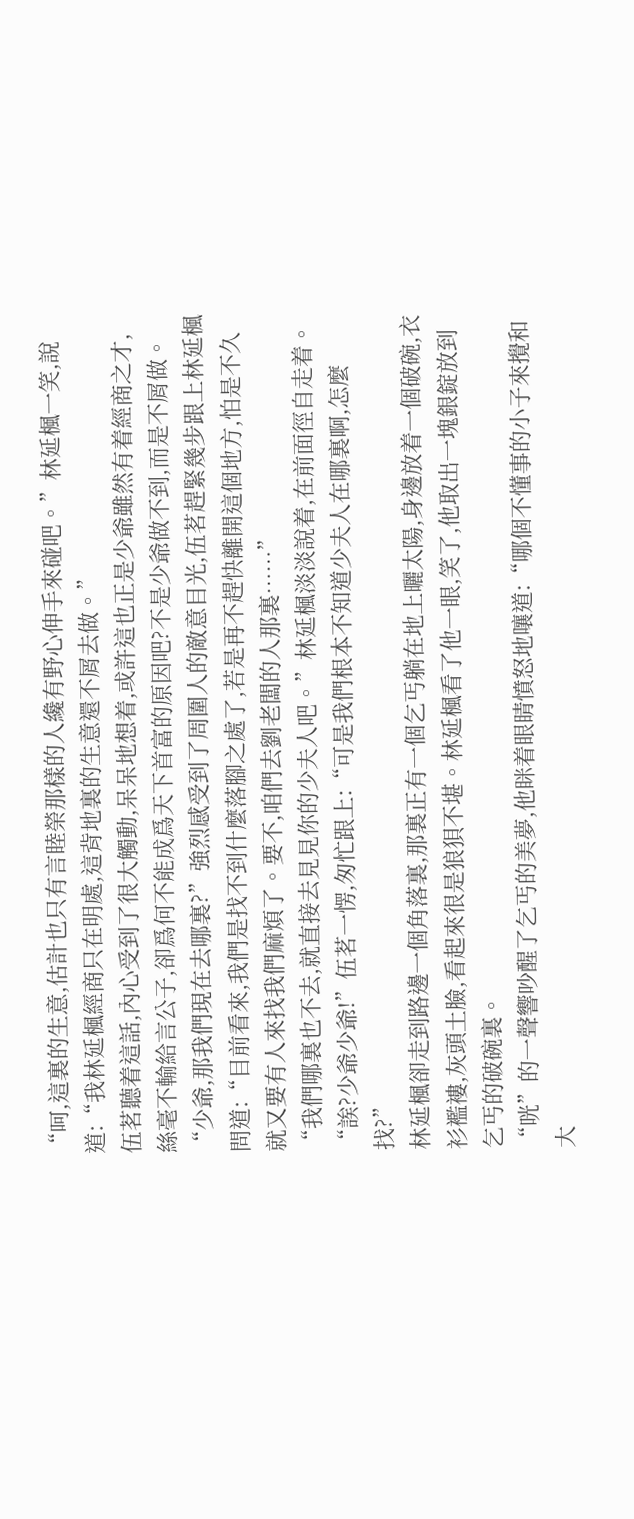“呵,這裏的生意,估計也只有言睦榮那樣的人纔有野心伸手來碰吧。”林延楓一笑,說道:“我林延楓經商只在明處,這背地裏的生意還不屑去做。”
伍茗聽着這話,內心受到了很大觸動,呆呆地想着,或許這也正是少爺雖然有着經商之才,絲毫不輸給言公子,卻爲何不能成爲天下首富的原因吧?不是少爺做不到,而是不屑做。
“少爺,那我們現在去哪裏?”強烈感受到了周圍人的敵意目光,伍茗趕緊幾步跟上林延楓問道:“目前看來,我們是找不到什麼落腳之處了,若是再不趕快離開這個地方,怕是不久就又要有人來找我們麻煩了。要不,咱們去劉老闆的人那裏……”
“我們哪裏也不去,就直接去見見你的少夫人吧。”林延楓淡淡說着,在前面徑自走着。
“誒?少爺少爺!”伍茗一愣,匆忙跟上:“可是我們根本不知道少夫人在哪裏啊,怎麼找?”
林延楓卻走到路邊一個角落裏,那裏正有一個乞丐躺在地上曬太陽,身邊放着一個破碗,衣衫襤褸,灰頭土臉,看起來很是狼狽不堪。林延楓看了他一眼,笑了,他取出一塊銀錠放到乞丐的破碗裏。
“咣”的一聲響吵醒了乞丐的美夢,他眯着眼睛憤怒地嚷道:“哪個不懂事的小子來攪和大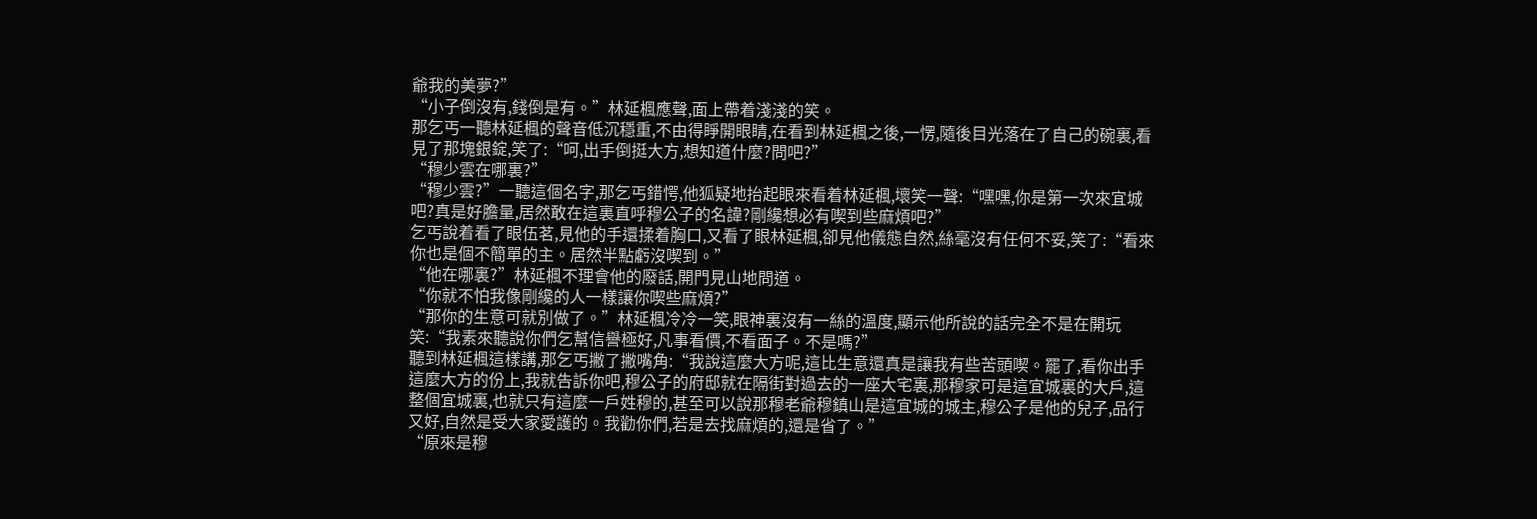爺我的美夢?”
“小子倒沒有,錢倒是有。”林延楓應聲,面上帶着淺淺的笑。
那乞丐一聽林延楓的聲音低沉穩重,不由得睜開眼睛,在看到林延楓之後,一愣,隨後目光落在了自己的碗裏,看見了那塊銀錠,笑了:“呵,出手倒挺大方,想知道什麼?問吧?”
“穆少雲在哪裏?”
“穆少雲?”一聽這個名字,那乞丐錯愕,他狐疑地抬起眼來看着林延楓,壞笑一聲:“嘿嘿,你是第一次來宜城吧?真是好膽量,居然敢在這裏直呼穆公子的名諱?剛纔想必有喫到些麻煩吧?”
乞丐說着看了眼伍茗,見他的手還揉着胸口,又看了眼林延楓,卻見他儀態自然,絲毫沒有任何不妥,笑了:“看來你也是個不簡單的主。居然半點虧沒喫到。”
“他在哪裏?”林延楓不理會他的廢話,開門見山地問道。
“你就不怕我像剛纔的人一樣讓你喫些麻煩?”
“那你的生意可就別做了。”林延楓冷冷一笑,眼神裏沒有一絲的溫度,顯示他所說的話完全不是在開玩笑:“我素來聽說你們乞幫信譽極好,凡事看價,不看面子。不是嗎?”
聽到林延楓這樣講,那乞丐撇了撇嘴角:“我說這麼大方呢,這比生意還真是讓我有些苦頭喫。罷了,看你出手這麼大方的份上,我就告訴你吧,穆公子的府邸就在隔街對過去的一座大宅裏,那穆家可是這宜城裏的大戶,這整個宜城裏,也就只有這麼一戶姓穆的,甚至可以說那穆老爺穆鎮山是這宜城的城主,穆公子是他的兒子,品行又好,自然是受大家愛護的。我勸你們,若是去找麻煩的,還是省了。”
“原來是穆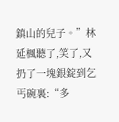鎮山的兒子。”林延楓聽了,笑了,又扔了一塊銀錠到乞丐碗裏:“多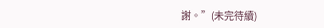謝。”(未完待續)